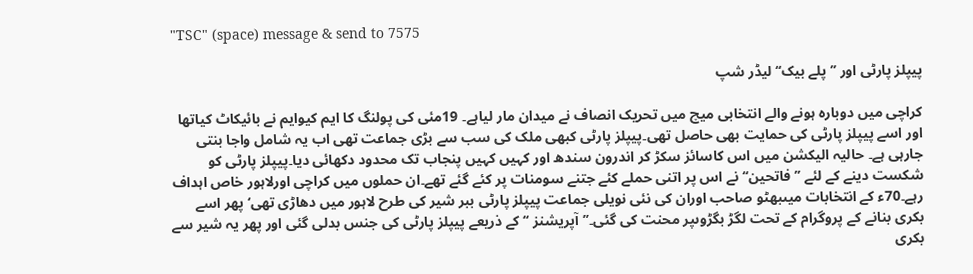"TSC" (space) message & send to 7575

پیپلز پارٹی اور ’’پلے بیک‘‘ لیڈر شپ

کراچی میں دوبارہ ہونے والے انتخابی میچ میں تحریک انصاف نے میدان مار لیاہے۔ 19مئی کی پولنگ کا ایم کیوایم نے بائیکاٹ کیاتھا اور اسے پیپلز پارٹی کی حمایت بھی حاصل تھی۔پیپلز پارٹی کبھی ملک کی سب سے بڑی جماعت تھی اب یہ شامل واجا بنتی جارہی ہے۔ حالیہ الیکشن میں اس کاسائز سکڑ کر اندرون سندھ اور کہیں کہیں پنجاب تک محدود دکھائی دیا۔پیپلز پارٹی کو شکست دینے کے لئے ’’فاتحین‘‘ نے اس پر اتنی حملے کئے جتنے سومنات پر کئے گئے تھے۔ان حملوں میں کراچی اورلاہور خاص اہداف رہے۔70ء کے انتخابات میںبھٹو صاحب اوران کی نئی نویلی جماعت پیپلز پارٹی ببر شیر کی طرح لاہور میں دھاڑی تھی‘ پھر اسے بکری بنانے کے پروگرام کے تحت لگڑ بگڑوںپر محنت کی گئی۔’’آپریشنز ‘‘ کے ذریعے پیپلز پارٹی کی جنس بدلی گئی اور پھر یہ شیر سے بکری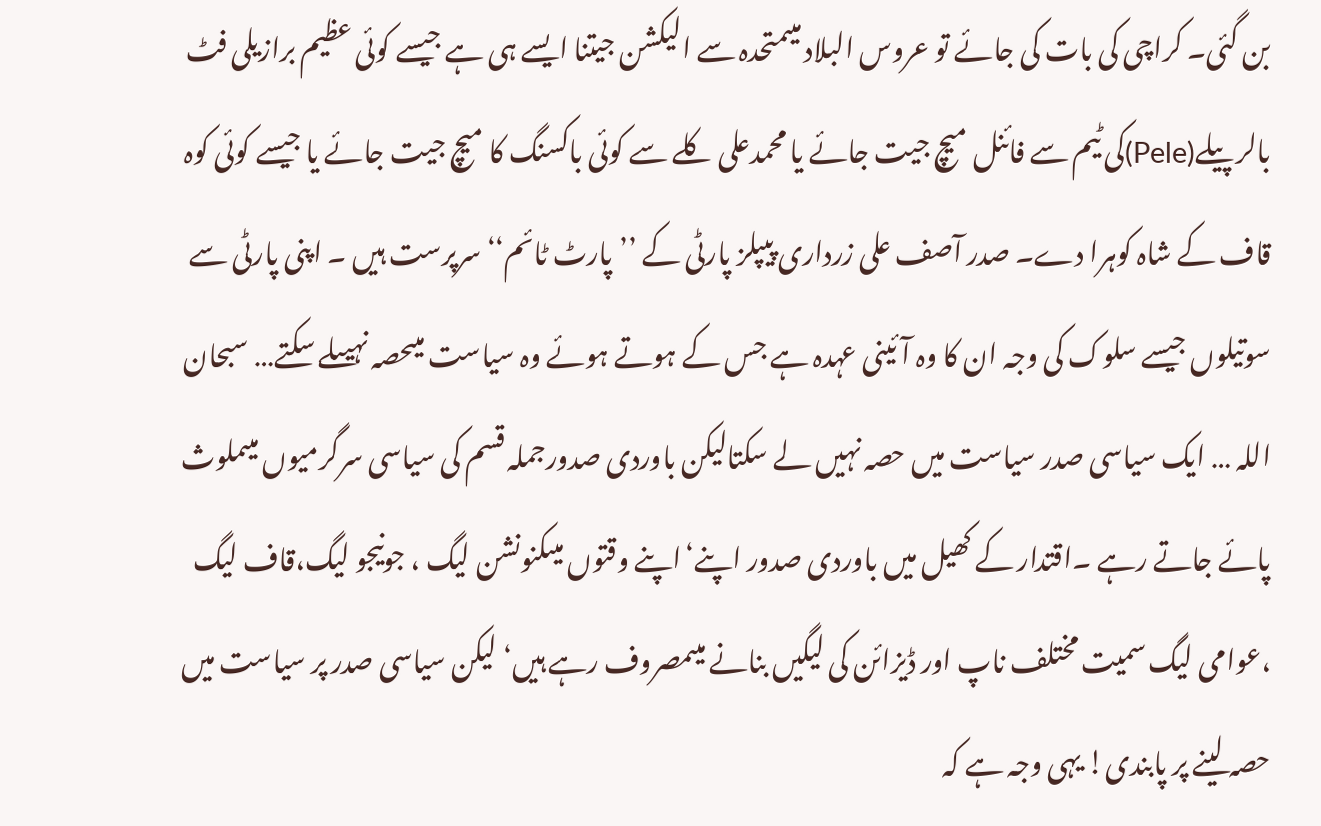بن گئی۔ کراچی کی بات کی جائے تو عروس البلاد میںمتحدہ سے الیکشن جیتنا ایسے ہی ہے جیسے کوئی عظیم برازیلی فٹ بالر پیلے(Pele)کی ٹیم سے فائنل میچ جیت جائے یا محمدعلی کلے سے کوئی باکسنگ کا میچ جیت جائے یا جیسے کوئی کوہ قاف کے شاہ کوہرا دے۔ صدر آصف علی زرداری پیپلز پارٹی کے ’’پارٹ ٹائم‘‘ سرپرست ہیں ۔ اپنی پارٹی سے سوتیلوں جیسے سلوک کی وجہ ان کا وہ آئینی عہدہ ہے جس کے ہوتے ہوئے وہ سیاست میںحصہ نہیںلے سکتے… سبحان اللہ … ایک سیاسی صدر سیاست میں حصہ نہیں لے سکتالیکن باوردی صدورجملہ قسم کی سیاسی سرگرمیوں میںملوث پائے جاتے رہے ۔اقتدار کے کھیل میں باوردی صدور اپنے‘اپنے وقتوں میںکنونشن لیگ ، جونیجو لیگ،قاف لیگ ،عوامی لیگ سمیت مختلف ناپ اور ڈیزائن کی لیگیں بنانے میںمصروف رہے ہیں‘ لیکن سیاسی صدر پر سیاست میں حصہ لینے پر پابندی! یہی وجہ ہے کہ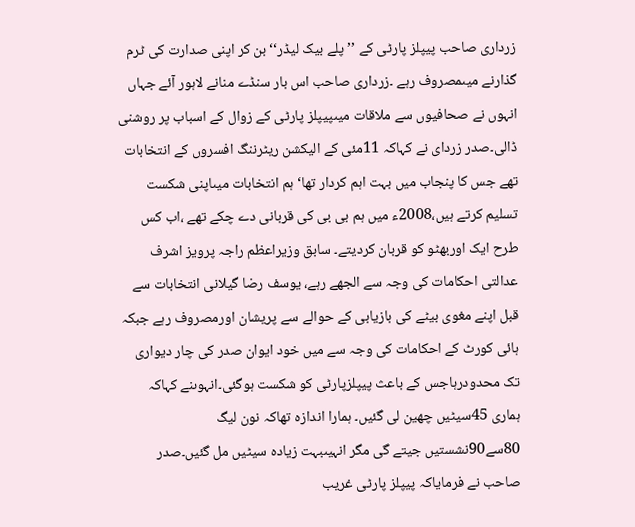زرداری صاحب پیپلز پارٹی کے ’’ پلے بیک لیڈر‘‘ بن کر اپنی صدارت کی ٹرم گذارنے میںمصروف رہے ۔زرداری صاحب اس بار سنڈے منانے لاہور آئے جہاں انہوں نے صحافیوں سے ملاقات میںپیپلز پارٹی کے زوال کے اسباب پر روشنی ڈالی۔صدر زردای نے کہاکہ 11مئی کے الیکشن ریٹرننگ افسروں کے انتخابات تھے جس کا پنجاب میں بہت اہم کردار تھا‘ ہم انتخابات میںاپنی شکست تسلیم کرتے ہیں،2008ء میں ہم بی بی کی قربانی دے چکے تھے ،اب کس طرح ایک اوربھٹو کو قربان کردیتے۔ سابق وزیراعظم راجہ پرویز اشرف عدالتی احکامات کی وجہ سے الجھے رہے، یوسف رضا گیلانی انتخابات سے قبل اپنے مغوی بیٹے کی بازیابی کے حوالے سے پریشان اورمصروف رہے جبکہ ہائی کورٹ کے احکامات کی وجہ سے میں خود ایوان صدر کی چار دیواری تک محدودرہاجس کے باعث پیپلزپارٹی کو شکست ہوگئی۔انہوںنے کہاکہ ہماری 45سیٹیں چھین لی گئیں۔ ہمارا اندازہ تھاکہ نون لیگ 80سے90نشستیں جیتے گی مگر انہیںبہت زیادہ سیٹیں مل گئیں۔صدر صاحب نے فرمایاکہ پیپلز پارٹی غریب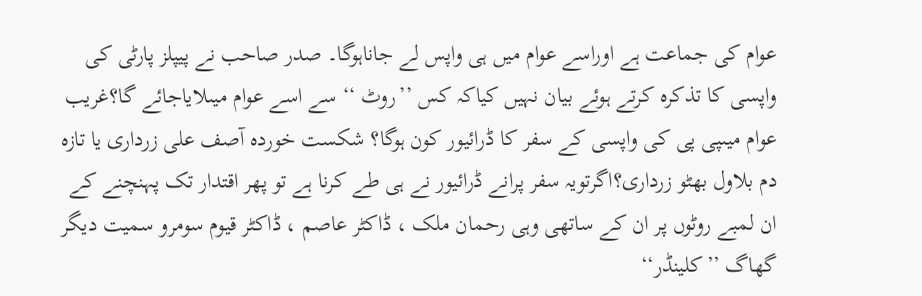عوام کی جماعت ہے اوراسے عوام میں ہی واپس لے جاناہوگا۔ صدر صاحب نے پیپلز پارٹی کی واپسی کا تذکرہ کرتے ہوئے بیان نہیں کیاکہ کس ’’روٹ ‘‘ سے اسے عوام میںلایاجائے گا؟غریب عوام میںپی پی کی واپسی کے سفر کا ڈرائیور کون ہوگا؟ شکست خوردہ آصف علی زرداری یا تازہ دم بلاول بھٹو زرداری؟اگرتویہ سفر پرانے ڈرائیور نے ہی طے کرنا ہے تو پھر اقتدار تک پہنچنے کے ان لمبے روٹوں پر ان کے ساتھی وہی رحمان ملک ، ڈاکٹر عاصم ، ڈاکٹر قیوم سومرو سمیت دیگر گھاگ ’’کلینڈر‘‘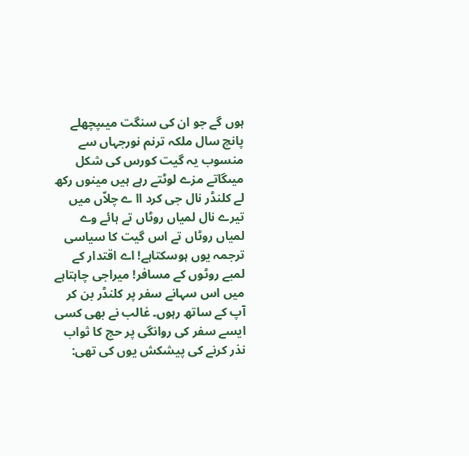ہوں گے جو ان کی سنگت میںپچھلے پانچ سال ملکہ ترنم نورجہاں سے منسوب یہ گیت کورس کی شکل میںگاتے مزے لوٹتے رہے ہیں مینوں رکھ لے کلنڈر نال جی کرد اا ے چلاّں میں تیرے نال لمیاں روٹاں تے ہائے وے لمیاں روٹاں تے اس گیت کا سیاسی ترجمہ یوں ہوسکتاہے! اے اقتدار کے لمبے روٹوں کے مسافر! میراجی چاہتاہے میں اس سہانے سفر پر کلنڈر بن کر آپ کے ساتھ رہوں۔ غالب نے بھی کسی ایسے سفر کی روانگی پر حج کا ثواب نذر کرنے کی پیشکش یوں کی تھی: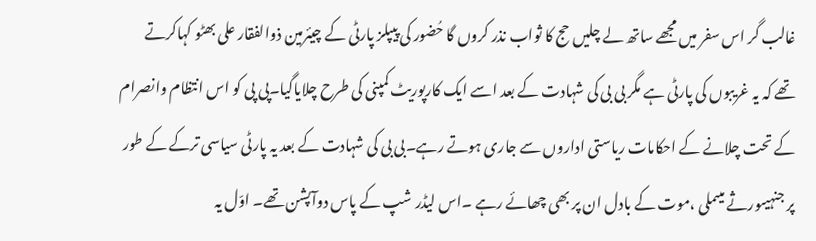غالب گر اس سفر میں مجھے ساتھ لے چلیں حج کا ثواب نذر کروں گا حُضور کی پیپلز پارٹی کے چیئرمین ذوالفقار علی بھٹو کہاکرتے تھے کہ یہ غریبوں کی پارٹی ہے مگر بی بی کی شہادت کے بعد اسے ایک کارپوریٹ کمپنی کی طرح چلایاگیا۔پی پی کو اس انتظام وانصرام کے تحت چلانے کے احکامات ریاستی اداروں سے جاری ہوتے رہے۔بی بی کی شہادت کے بعد یہ پارٹی سیاسی ترکے کے طور پر جنہیںورثے میںملی ،موت کے بادل ان پر بھی چھائے رہے ۔اس لیڈر شپ کے پاس دوآپشن تھے۔ اوّل یہ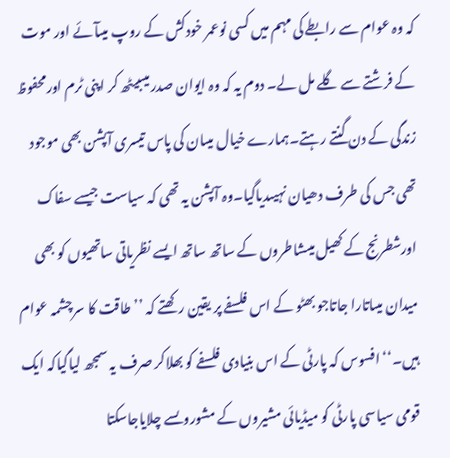کہ وہ عوام سے رابطے کی مہم میں کسی نوعمر خودکش کے روپ میںآئے اور موت کے فرشتے سے گلے مل لے۔ دوم یہ کہ وہ ایوان صدر میںبیٹھ کر اپنی ٹرم اورمحفوظ زندگی کے دن گنتے رہتے۔ہمارے خیال میںان کی پاس تیسری آپشن بھی موجود تھی جس کی طرف دھیان نہیںدیاگیا۔وہ آپشن یہ تھی کہ سیاست جیسے سفاک اورشطرنج کے کھیل میںشاطروں کے ساتھ ساتھ ایسے نظریاتی ساتھیوں کو بھی میدان میںاتارا جاتاجو بھٹو کے اس فلسفے پر یقین رکھتے کہ ’’طاقت کا سرچشمہ عوام ہیں۔‘‘افسوس کہ پارٹی کے اس بنیادی فلسفے کو بھلاکر صرف یہ سمجھ لیاگیاکہ ایک قومی سیاسی پارٹی کو میڈیائی مشیروں کے مشوروںسے چلایاجاسکتا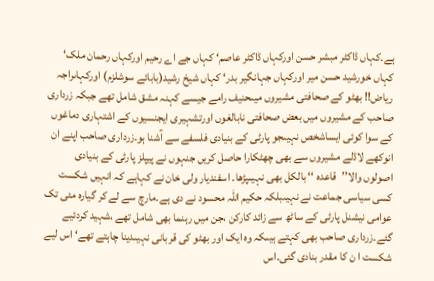ہے۔کہاں ڈاکٹر مبشر حسن اورکہاں ڈاکٹر عاصم‘ کہاں جے اے رحیم اورکہاں رحمان ملک‘ کہاں خورشید حسن میر اورکہاں جہانگیر بدر‘ کہاں شیخ رشید(بابائے سوشلزم) اورکہاںراجہ ریاض!! بھٹو کے صحافتی مشیروں میںحنیف رامے جیسے کہنہ مشق شامل تھے جبکہ زرداری صاحب کے مشیروں میں بعض صحافتی نابالغوں اورتشہیری ایجنسیوں کے اشتہاری دماغوں کے سوا کوئی ایساشخص نہیںجو پارٹی کے بنیادی فلسفے سے آشنا ہو۔زرداری صاحب اپنے ان انوکھے لاڈلے مشیروں سے بھی چھٹکارا حاصل کریں جنہوں نے پیپلز پارٹی کے بنیادی اصولوں والا’’قاعدہ ‘‘ بالکل بھی نہیںپڑھا۔ اسفندیار ولی خان نے کہاہے کہ انہیں شکست کسی سیاسی جماعت نے نہیںبلکہ حکیم اللہ محسود نے دی ہے۔مارچ سے لے کر گیارہ مئی تک عوامی نیشنل پارٹی کے ساٹھ سے زائد کارکن ،جن میں رہنما بھی شامل تھے ،شہید کردئیے گئے۔زرداری صاحب بھی کہتے ہیںکہ وہ ایک اور بھٹو کی قربانی نہیںدینا چاہتے تھے‘ اس لیے شکست ا ن کا مقدر بنادی گئی۔اس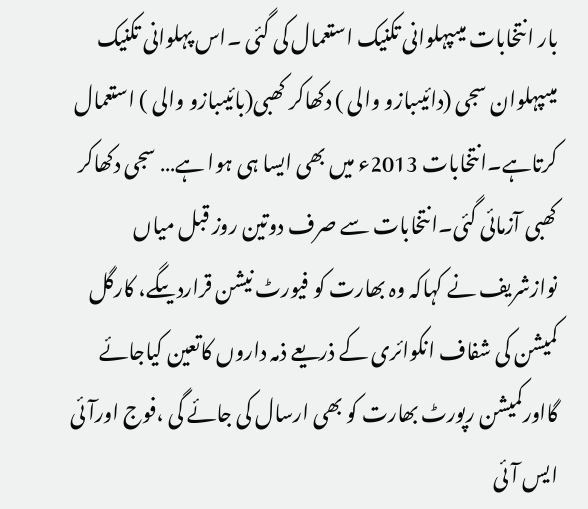بار انتخابات میںپہلوانی تکنیک استعمال کی گئی ۔اس پہلوانی تکنیک میںپہلوان سجی (دائیںبازو والی ) دکھاکر کھبی(بائیںبازو والی ) استعمال کرتاہے۔انتخابات 2013ء میں بھی ایسا ہی ہوا ہے… سجی دکھاکر کھبی آزمائی گئی۔انتخابات سے صرف دوتین روز قبل میاں نوازشریف نے کہاکہ وہ بھارت کو فیورٹ نیشن قراردیںگے، کارگل کمیشن کی شفاف انکوائری کے ذریعے ذمہ داروں کاتعین کیاجائے گااورکمیشن رپورٹ بھارت کو بھی ارسال کی جائے گی ،فوج اورآئی ایس آئی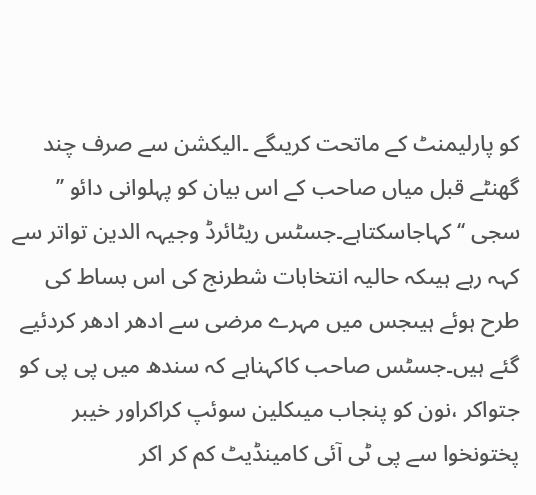کو پارلیمنٹ کے ماتحت کریںگے ۔الیکشن سے صرف چند گھنٹے قبل میاں صاحب کے اس بیان کو پہلوانی دائو ’’ سجی ‘‘ کہاجاسکتاہے۔جسٹس ریٹائرڈ وجیہہ الدین تواتر سے کہہ رہے ہیںکہ حالیہ انتخابات شطرنج کی اس بساط کی طرح ہوئے ہیںجس میں مہرے مرضی سے ادھر ادھر کردئیے گئے ہیں۔جسٹس صاحب کاکہناہے کہ سندھ میں پی پی کو جتواکر ،نون کو پنجاب میںکلین سوئپ کراکراور خیبر پختونخوا سے پی ٹی آئی کامینڈیٹ کم کر اکر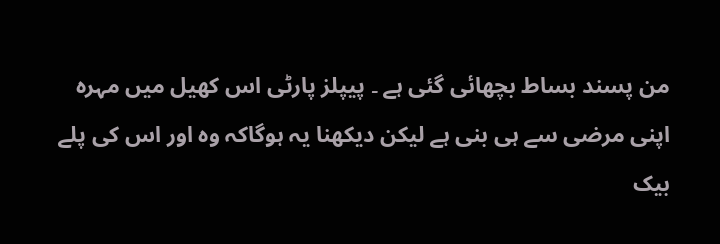من پسند بساط بچھائی گئی ہے ۔ پیپلز پارٹی اس کھیل میں مہرہ اپنی مرضی سے ہی بنی ہے لیکن دیکھنا یہ ہوگاکہ وہ اور اس کی پلے بیک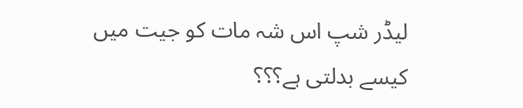لیڈر شپ اس شہ مات کو جیت میں کیسے بدلتی ہے؟؟؟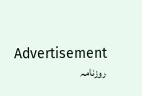Advertisement
روزنامہ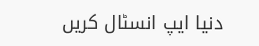دنیا ایپ انسٹال کریں